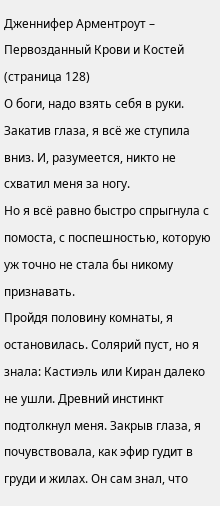Дженнифер Арментроут – Первозданный Крови и Костей (страница 128)
О боги, надо взять себя в руки.
Закатив глаза, я всё же ступила вниз. И, разумеется, никто не схватил меня за ногу.
Но я всё равно быстро спрыгнула с помоста, с поспешностью, которую уж точно не стала бы никому признавать.
Пройдя половину комнаты, я остановилась. Солярий пуст, но я знала: Кастиэль или Киран далеко не ушли. Древний инстинкт подтолкнул меня. Закрыв глаза, я почувствовала, как эфир гудит в груди и жилах. Он сам знал, что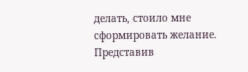делать, стоило мне сформировать желание. Представив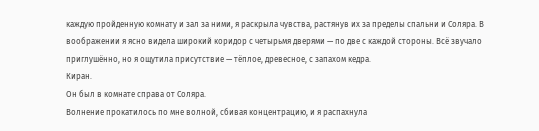каждую пройденную комнату и зал за ними, я раскрыла чувства, растянув их за пределы спальни и Соляра. В воображении я ясно видела широкий коридор с четырьмя дверями — по две с каждой стороны. Всё звучало приглушённо, но я ощутила присутствие — тёплое, древесное, с запахом кедра.
Киран.
Он был в комнате справа от Соляра.
Волнение прокатилось по мне волной, сбивая концентрацию, и я распахнула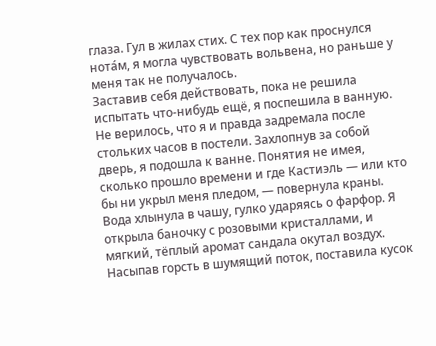глаза. Гул в жилах стих. С тех пор как проснулся нота́м, я могла чувствовать вольвена, но раньше у меня так не получалось.
Заставив себя действовать, пока не решила испытать что-нибудь ещё, я поспешила в ванную. Не верилось, что я и правда задремала после стольких часов в постели. Захлопнув за собой дверь, я подошла к ванне. Понятия не имея, сколько прошло времени и где Кастиэль — или кто бы ни укрыл меня пледом, — повернула краны. Вода хлынула в чашу, гулко ударяясь о фарфор. Я открыла баночку с розовыми кристаллами, и мягкий, тёплый аромат сандала окутал воздух. Насыпав горсть в шумящий поток, поставила кусок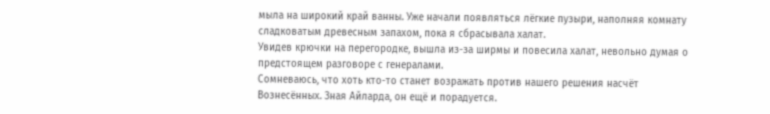мыла на широкий край ванны. Уже начали появляться лёгкие пузыри, наполняя комнату сладковатым древесным запахом, пока я сбрасывала халат.
Увидев крючки на перегородке, вышла из-за ширмы и повесила халат, невольно думая о предстоящем разговоре с генералами.
Сомневаюсь, что хоть кто-то станет возражать против нашего решения насчёт Вознесённых. Зная Айларда, он ещё и порадуется.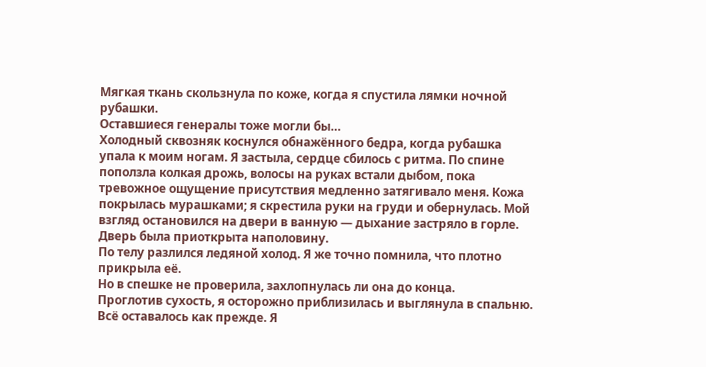Мягкая ткань скользнула по коже, когда я спустила лямки ночной рубашки.
Оставшиеся генералы тоже могли бы…
Холодный сквозняк коснулся обнажённого бедра, когда рубашка упала к моим ногам. Я застыла, сердце сбилось с ритма. По спине поползла колкая дрожь, волосы на руках встали дыбом, пока тревожное ощущение присутствия медленно затягивало меня. Кожа покрылась мурашками; я скрестила руки на груди и обернулась. Мой взгляд остановился на двери в ванную — дыхание застряло в горле.
Дверь была приоткрыта наполовину.
По телу разлился ледяной холод. Я же точно помнила, что плотно прикрыла её.
Но в спешке не проверила, захлопнулась ли она до конца.
Проглотив сухость, я осторожно приблизилась и выглянула в спальню. Всё оставалось как прежде. Я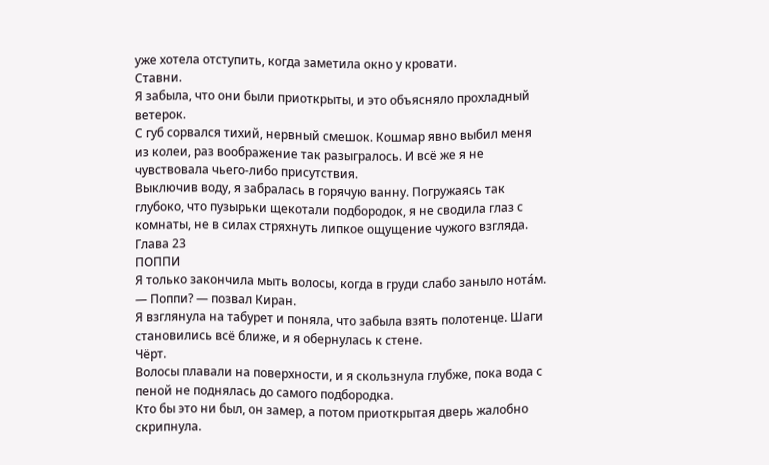уже хотела отступить, когда заметила окно у кровати.
Ставни.
Я забыла, что они были приоткрыты, и это объясняло прохладный ветерок.
С губ сорвался тихий, нервный смешок. Кошмар явно выбил меня из колеи, раз воображение так разыгралось. И всё же я не чувствовала чьего-либо присутствия.
Выключив воду, я забралась в горячую ванну. Погружаясь так глубоко, что пузырьки щекотали подбородок, я не сводила глаз с комнаты, не в силах стряхнуть липкое ощущение чужого взгляда.
Глава 23
ПОППИ
Я только закончила мыть волосы, когда в груди слабо заныло нота́м.
— Поппи? — позвал Киран.
Я взглянула на табурет и поняла, что забыла взять полотенце. Шаги становились всё ближе, и я обернулась к стене.
Чёрт.
Волосы плавали на поверхности, и я скользнула глубже, пока вода с пеной не поднялась до самого подбородка.
Кто бы это ни был, он замер, а потом приоткрытая дверь жалобно скрипнула.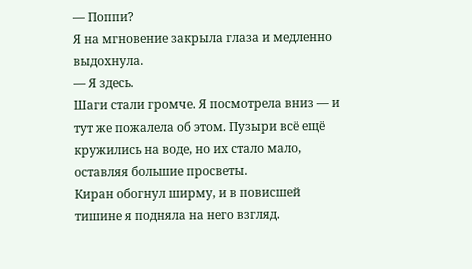— Поппи?
Я на мгновение закрыла глаза и медленно выдохнула.
— Я здесь.
Шаги стали громче. Я посмотрела вниз — и тут же пожалела об этом. Пузыри всё ещё кружились на воде, но их стало мало, оставляя большие просветы.
Киран обогнул ширму, и в повисшей тишине я подняла на него взгляд.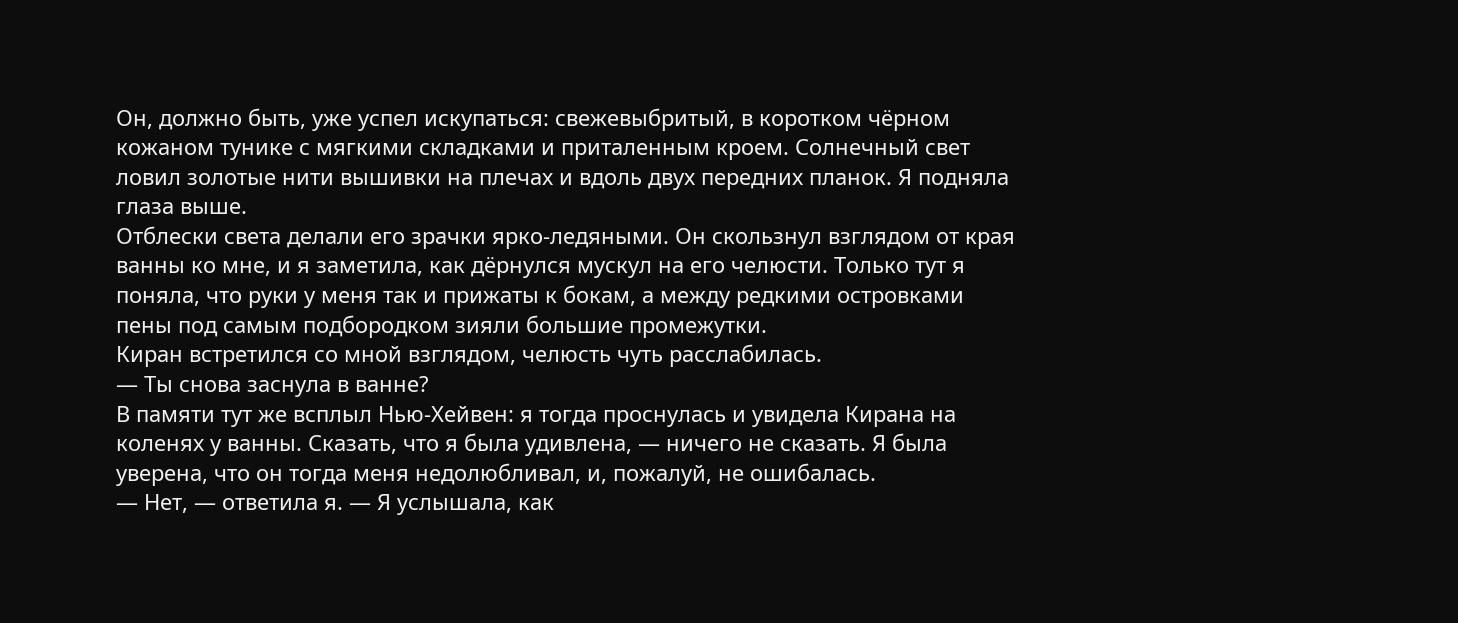Он, должно быть, уже успел искупаться: свежевыбритый, в коротком чёрном кожаном тунике с мягкими складками и приталенным кроем. Солнечный свет ловил золотые нити вышивки на плечах и вдоль двух передних планок. Я подняла глаза выше.
Отблески света делали его зрачки ярко-ледяными. Он скользнул взглядом от края ванны ко мне, и я заметила, как дёрнулся мускул на его челюсти. Только тут я поняла, что руки у меня так и прижаты к бокам, а между редкими островками пены под самым подбородком зияли большие промежутки.
Киран встретился со мной взглядом, челюсть чуть расслабилась.
— Ты снова заснула в ванне?
В памяти тут же всплыл Нью-Хейвен: я тогда проснулась и увидела Кирана на коленях у ванны. Сказать, что я была удивлена, — ничего не сказать. Я была уверена, что он тогда меня недолюбливал, и, пожалуй, не ошибалась.
— Нет, — ответила я. — Я услышала, как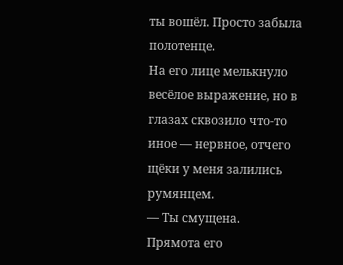ты вошёл. Просто забыла полотенце.
На его лице мелькнуло весёлое выражение, но в глазах сквозило что-то иное — нервное, отчего щёки у меня залились румянцем.
— Ты смущена.
Прямота его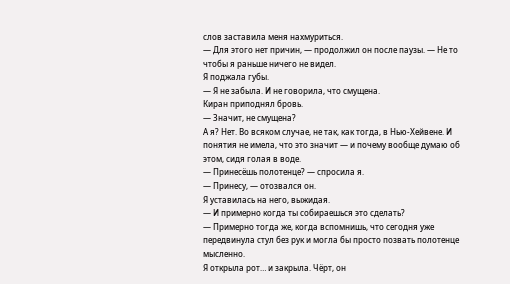слов заставила меня нахмуриться.
— Для этого нет причин, — продолжил он после паузы. — Не то чтобы я раньше ничего не видел.
Я поджала губы.
— Я не забыла. И не говорила, что смущена.
Киран приподнял бровь.
— Значит, не смущена?
А я? Нет. Во всяком случае, не так, как тогда, в Нью-Хейвене. И понятия не имела, что это значит — и почему вообще думаю об этом, сидя голая в воде.
— Принесёшь полотенце? — спросила я.
— Принесу, — отозвался он.
Я уставилась на него, выжидая.
— И примерно когда ты собираешься это сделать?
— Примерно тогда же, когда вспомнишь, что сегодня уже передвинула стул без рук и могла бы просто позвать полотенце мысленно.
Я открыла рот… и закрыла. Чёрт, он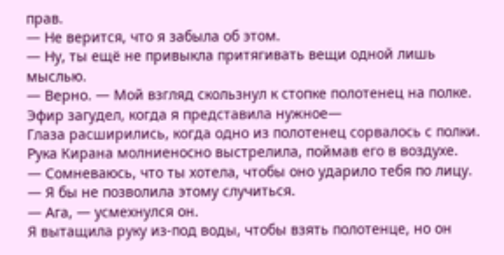прав.
— Не верится, что я забыла об этом.
— Ну, ты ещё не привыкла притягивать вещи одной лишь мыслью.
— Верно. — Мой взгляд скользнул к стопке полотенец на полке. Эфир загудел, когда я представила нужное—
Глаза расширились, когда одно из полотенец сорвалось с полки.
Рука Кирана молниеносно выстрелила, поймав его в воздухе.
— Сомневаюсь, что ты хотела, чтобы оно ударило тебя по лицу.
— Я бы не позволила этому случиться.
— Ага, — усмехнулся он.
Я вытащила руку из-под воды, чтобы взять полотенце, но он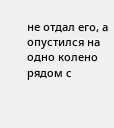не отдал его, а опустился на одно колено рядом с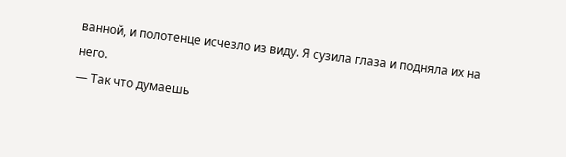ванной, и полотенце исчезло из виду. Я сузила глаза и подняла их на него.
— Так что думаешь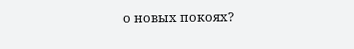о новых покоях?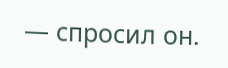— спросил он.